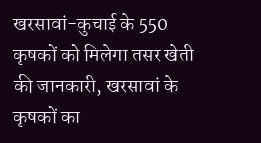खरसावां-कुचाई के 550 कृषकों को मिलेगा तसर खेती
की जानकारी, खरसावां के कृषकों का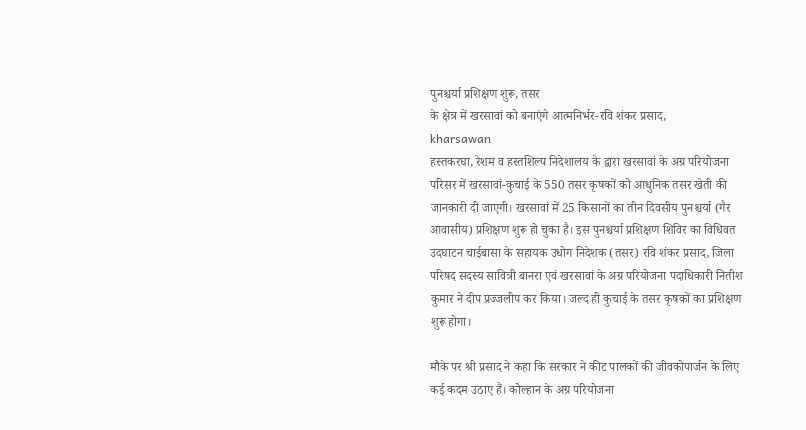पुनश्चर्या प्रशिक्षण शुरू, तसर
के क्षेत्र में खरसावां को बनाएंगे आत्मनिर्भर-रवि शंकर प्रसाद,
kharsawan
हस्तकरघा, रेशम व हस्तशिल्प निदेशालय के द्वारा खरसावां के अग्र परियोजना परिसर में खरसावां-कुचाई के 550 तसर कृषकों को आधुनिक तसर खेती की जानकारी दी जाएगी। खरसावां में 25 किसानों का तीन दिवसीय पुनश्चर्या (गैर आवासीय) प्रशिक्षण शुरू हो चुका है। इस पुनश्चर्या प्रशिक्षण शिविर का विधिवत उदघाटन चाईबासा के सहायक उधोग निदेशक (तसर) रवि शंकर प्रसाद, जिला परिषद सदस्य सावित्री बानरा एवं खरसावां के अग्र परियोजना पदाधिकारी नितीश कुमार ने दीप प्रज्जलीप कर किया। जल्द ही कुचाई के तसर कृषकों का प्रशिक्षण शुरू होगा।

मौके पर श्री प्रसाद ने कहा कि सरकार ने कीट पालकों की जीवकोपार्जन के लिए कई कदम उठाए हैं। कोल्हान के अग्र परियोजना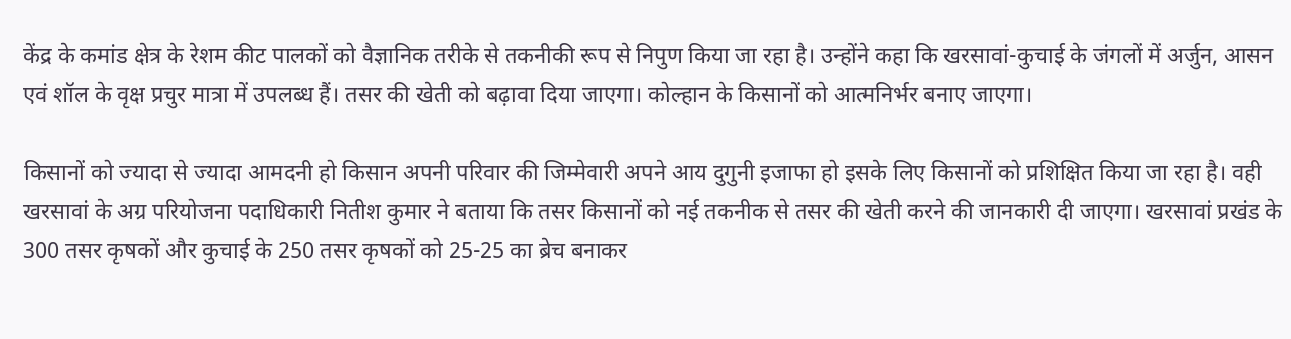केंद्र के कमांड क्षेत्र के रेशम कीट पालकों को वैज्ञानिक तरीके से तकनीकी रूप से निपुण किया जा रहा है। उन्होंने कहा कि खरसावां-कुचाई के जंगलों में अर्जुन, आसन एवं शॉल के वृक्ष प्रचुर मात्रा में उपलब्ध हैं। तसर की खेती को बढ़ावा दिया जाएगा। कोल्हान के किसानों को आत्मनिर्भर बनाए जाएगा।

किसानों को ज्यादा से ज्यादा आमदनी हो किसान अपनी परिवार की जिम्मेवारी अपने आय दुगुनी इजाफा हो इसके लिए किसानों को प्रशिक्षित किया जा रहा है। वही खरसावां के अग्र परियोजना पदाधिकारी नितीश कुमार ने बताया कि तसर किसानों को नई तकनीक से तसर की खेती करने की जानकारी दी जाएगा। खरसावां प्रखंड के 300 तसर कृषकों और कुचाई के 250 तसर कृषकों को 25-25 का ब्रेच बनाकर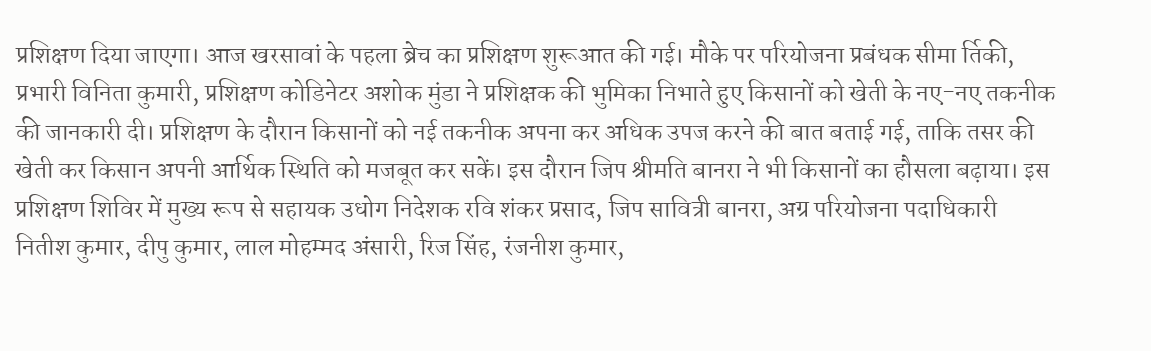प्रशिक्षण दिया जाएगा। आज खरसावां के पहला ब्रेच का प्रशिक्षण शुरूआत की गई। मौके पर परियोजना प्रबंधक सीमा र्तिकी, प्रभारी विनिता कुमारी, प्रशिक्षण कोडिनेटर अशोक मुंडा ने प्रशिक्षक की भुमिका निभाते हुए किसानों को खेती के नए-नए तकनीक की जानकारी दी। प्रशिक्षण के दौरान किसानों को नई तकनीक अपना कर अधिक उपज करने की बात बताई गई, ताकि तसर की खेती कर किसान अपनी आर्थिक स्थिति को मजबूत कर सकें। इस दौरान जिप श्रीमति बानरा ने भी किसानों का हौसला बढ़ाया। इस प्रशिक्षण शिविर में मुख्य रूप से सहायक उधोग निदेशक रवि शंकर प्रसाद, जिप सावित्री बानरा, अग्र परियोजना पदाधिकारी नितीश कुमार, दीपु कुमार, लाल मोहम्मद अंसारी, रिज सिंह, रंजनीश कुमार,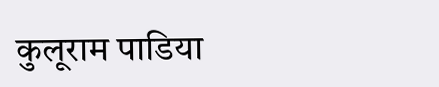कुलूराम पाडिया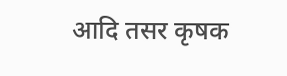आदि तसर कृषक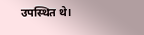उपस्थित थे।